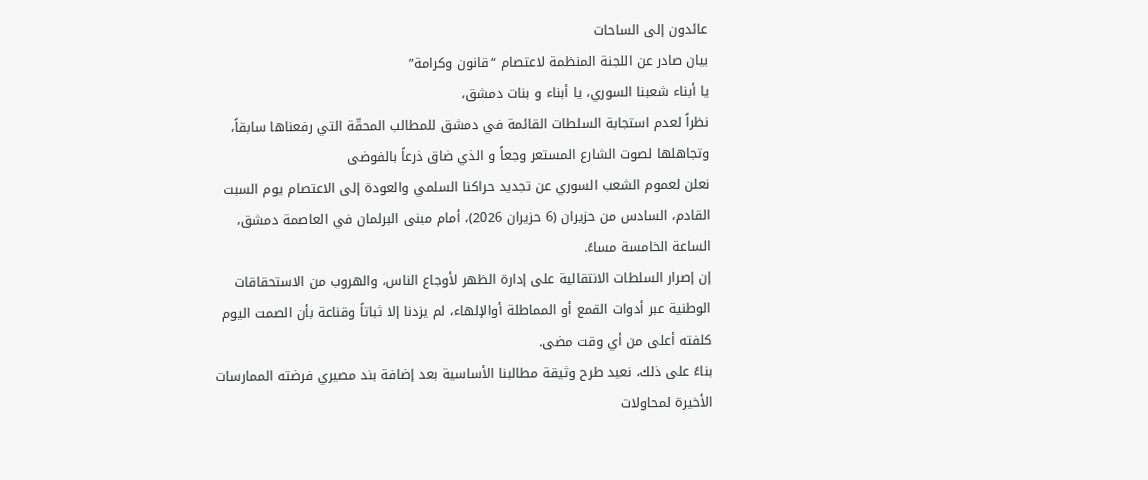عائدون إلى الساحات
بيان صادر عن اللجنة المنظمة لاعتصام “قانون وكرامة”
يا أبناء شعبنا السوري، يا أبناء و بنات دمشق،
نظراً لعدم استجابة السلطات القائمة في دمشق للمطالب المحقّة التي رفعناها سابقاً، وتجاهلها لصوت الشارع المستعر وجعاً و الذي ضاق ذرعاً بالفوضى
نعلن لعموم الشعب السوري عن تجديد حراكنا السلمي والعودة إلى الاعتصام يوم السبت القادم، السادس من حزيران (6 حزيران 2026)، أمام مبنى البرلمان في العاصمة دمشق، الساعة الخامسة مساءً.
إن إصرار السلطات الانتقالية على إدارة الظهر لأوجاع الناس، والهروب من الاستحقاقات الوطنية عبر أدوات القمع أو المماطلة أوالإلهاء، لم يزدنا إلا ثباتاً وقناعة بأن الصمت اليوم كلفته أعلى من أي وقت مضى.
بناءً على ذلك، نعيد طرح وثيقة مطالبنا الأساسية بعد إضافة بند مصيري فرضته الممارسات الأخيرة لمحاولات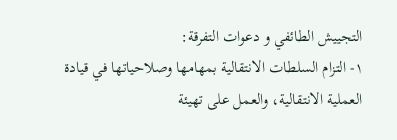التجييش الطائفي و دعوات التفرقة:
١- التزام السلطات الانتقالية بمهامها وصلاحياتها في قيادة العملية الانتقالية، والعمل على تهيئة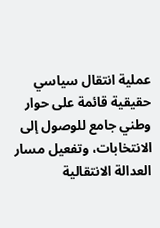عملية انتقال سياسي حقيقية قائمة على حوار وطني جامع للوصول إلى الانتخابات، وتفعيل مسار العدالة الانتقالية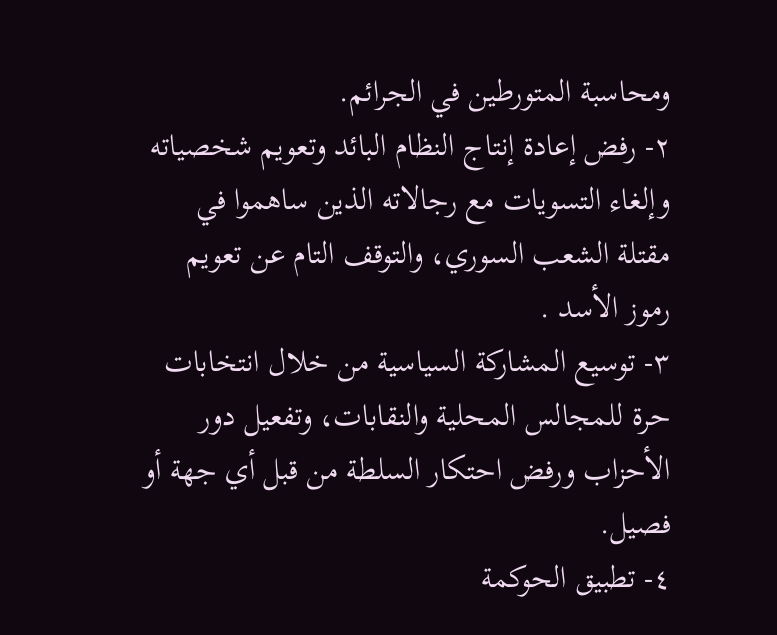ومحاسبة المتورطين في الجرائم.
٢- رفض إعادة إنتاج النظام البائد وتعويم شخصياته وإلغاء التسويات مع رجالاته الذين ساهموا في مقتلة الشعب السوري، والتوقف التام عن تعويم رموز الأسد .
٣- توسيع المشاركة السياسية من خلال انتخابات حرة للمجالس المحلية والنقابات، وتفعيل دور الأحزاب ورفض احتكار السلطة من قبل أي جهة أو فصيل.
٤- تطبيق الحوكمة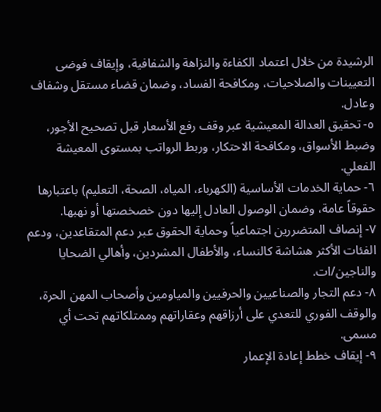الرشيدة من خلال اعتماد الكفاءة والنزاهة والشفافية، وإيقاف فوضى التعيينات والصلاحيات، ومكافحة الفساد، وضمان قضاء مستقل وشفاف وعادل.
٥- تحقيق العدالة المعيشية عبر وقف رفع الأسعار قبل تصحيح الأجور، وضبط الأسواق، ومكافحة الاحتكار، وربط الرواتب بمستوى المعيشة الفعلي.
٦- حماية الخدمات الأساسية (الكهرباء، المياه، الصحة، التعليم) باعتبارها حقوقاً عامة، وضمان الوصول العادل إليها دون خصخصتها أو نهبها.
٧- إنصاف المتضررين اجتماعياً وحماية الحقوق عبر دعم المتقاعدين، ودعم الفئات الأكثر هشاشة كالنساء، والأطفال المشردين، وأهالي الضحايا والناجين/ات.
٨- دعم التجار والصناعيين والحرفيين والمياومين وأصحاب المهن الحرة، والوقف الفوري للتعدي على أرزاقهم وعقاراتهم وممتلكاتهم تحت أي مسمى.
٩- إيقاف خطط إعادة الإعمار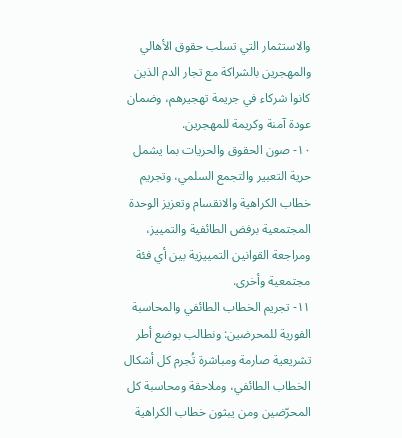والاستثمار التي تسلب حقوق الأهالي والمهجرين بالشراكة مع تجار الدم الذين كانوا شركاء في جريمة تهجيرهم، وضمان عودة آمنة وكريمة للمهجرين.
١٠- صون الحقوق والحريات بما يشمل حرية التعبير والتجمع السلمي، وتجريم خطاب الكراهية والانقسام وتعزيز الوحدة المجتمعية برفض الطائفية والتمييز، ومراجعة القوانين التمييزية بين أي فئة مجتمعية وأخرى.
١١- تجريم الخطاب الطائفي والمحاسبة الفورية للمحرضين: ونطالب بوضع أطر تشريعية صارمة ومباشرة تُجرم كل أشكال الخطاب الطائفي، وملاحقة ومحاسبة كل المحرّضين ومن يبثون خطاب الكراهية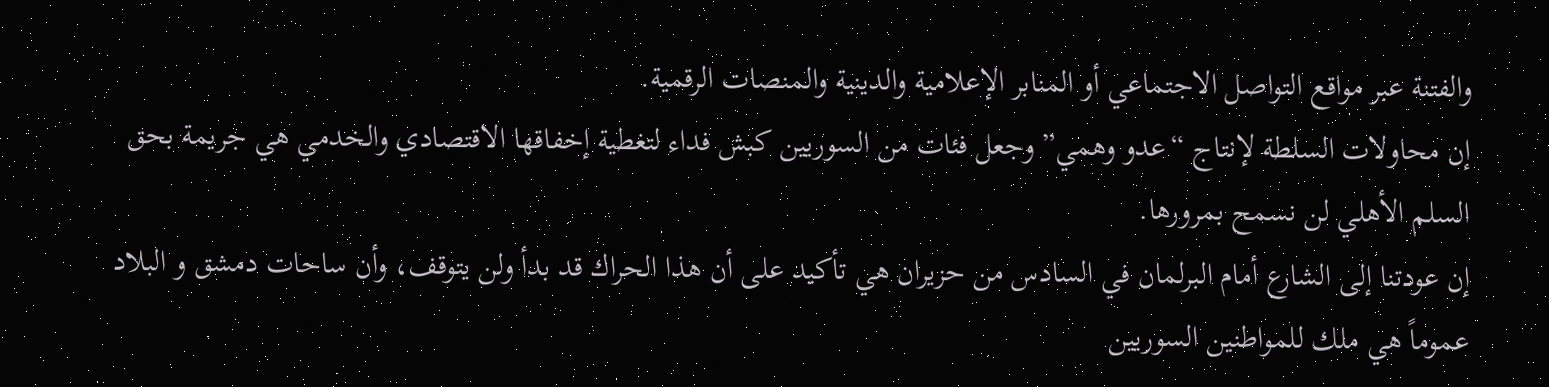والفتنة عبر مواقع التواصل الاجتماعي أو المنابر الإعلامية والدينية والمنصات الرقمية.
إن محاولات السلطة لإنتاج “عدو وهمي” وجعل فئات من السوريين كبش فداء لتغطية إخفاقها الاقتصادي والخدمي هي جريمة بحق السلم الأهلي لن نسمح بمرورها.
إن عودتنا إلى الشارع أمام البرلمان في السادس من حزيران هي تأكيد على أن هذا الحراك قد بدأ ولن يتوقف، وأن ساحات دمشق و البلاد عموماً هي ملك للمواطنين السوريين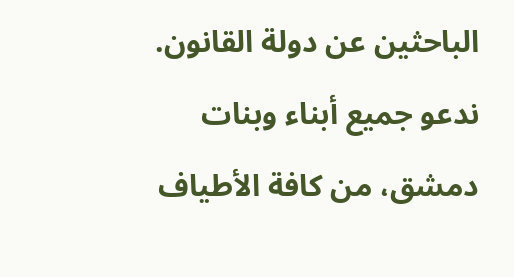الباحثين عن دولة القانون.
ندعو جميع أبناء وبنات دمشق، من كافة الأطياف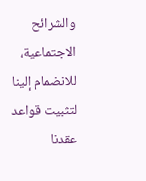والشرائح الاجتماعية، للانضمام إلينا لتثبيت قواعد عقدنا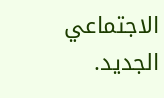الاجتماعي الجديد.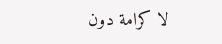لا كرامة دون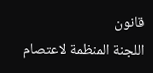قانون
اللجنة المنظمة لاعتصام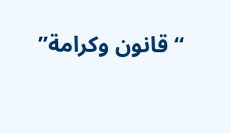“قانون وكرامة”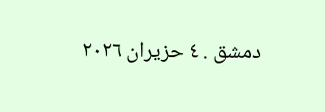دمشق . ٤ حزيران ٢٠٢٦